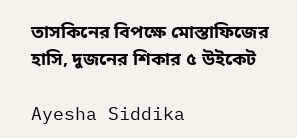তাসকিনের বিপক্ষে মোস্তাফিজের হাসি, দুজনের শিকার ৫ উইকেট

Ayesha Siddika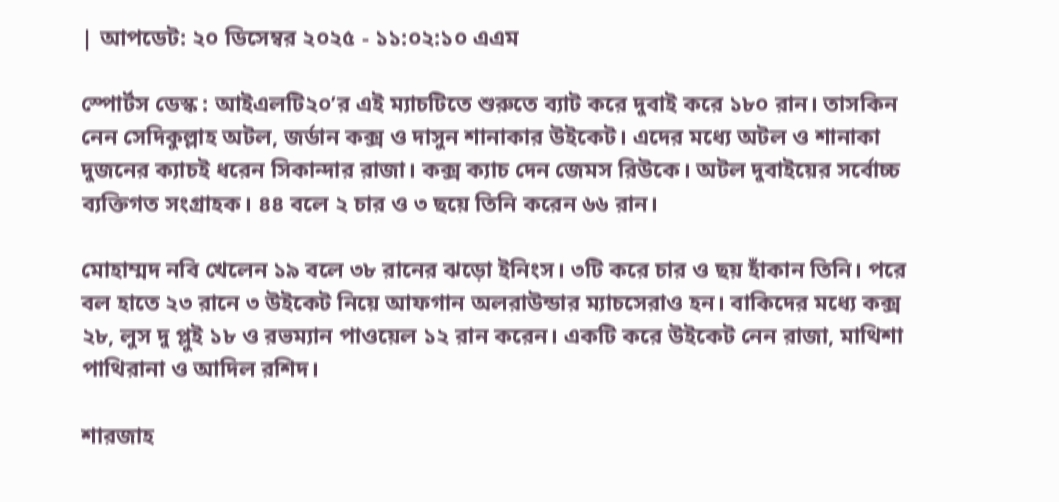| আপডেট: ২০ ডিসেম্বর ২০২৫ - ১১:০২:১০ এএম

স্পোর্টস ডেস্ক : আইএলটি২০’র এই ম্যাচটিতে শুরুতে ব্যাট করে দুবাই করে ১৮০ রান। তাসকিন নেন সেদিকুল্লাহ অটল, জর্ডান কক্স ও দাসুন শানাকার উইকেট। এদের মধ্যে অটল ও শানাকা দুজনের ক্যাচই ধরেন সিকান্দার রাজা। কক্স ক্যাচ দেন জেমস রিউকে। অটল দুবাইয়ের সর্বোচ্চ ব্যক্তিগত সংগ্রাহক। ৪৪ বলে ২ চার ও ৩ ছয়ে তিনি করেন ৬৬ রান।

মোহাম্মদ নবি খেলেন ১৯ বলে ৩৮ রানের ঝড়ো ইনিংস। ৩টি করে চার ও ছয় হাঁকান তিনি। পরে বল হাতে ২৩ রানে ৩ উইকেট নিয়ে আফগান অলরাউন্ডার ম্যাচসেরাও হন। বাকিদের মধ্যে কক্স ২৮, লুস দু প্লুই ১৮ ও রভম্যান পাওয়েল ১২ রান করেন। একটি করে উইকেট নেন রাজা, মাথিশা পাথিরানা ও আদিল রশিদ।

শারজাহ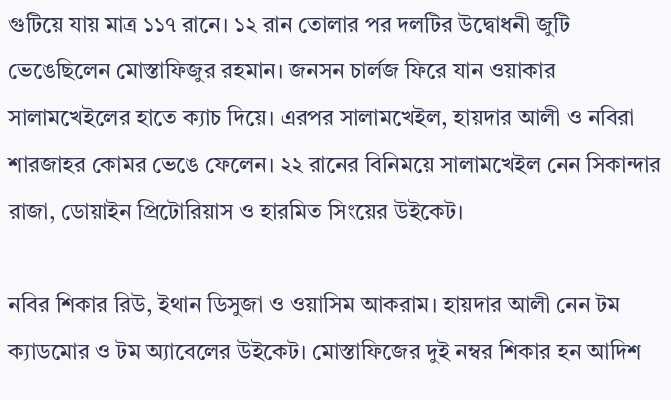গুটিয়ে যায় মাত্র ১১৭ রানে। ১২ রান তোলার পর দলটির উদ্বোধনী জুটি ভেঙেছিলেন মোস্তাফিজুর রহমান। জনসন চার্লজ ফিরে যান ওয়াকার সালামখেইলের হাতে ক্যাচ দিয়ে। এরপর সালামখেইল, হায়দার আলী ও নবিরা শারজাহর কোমর ভেঙে ফেলেন। ২২ রানের বিনিময়ে সালামখেইল নেন সিকান্দার রাজা, ডোয়াইন প্রিটোরিয়াস ও হারমিত সিংয়ের উইকেট।

নবির শিকার রিউ, ইথান ডিসুজা ও ওয়াসিম আকরাম। হায়দার আলী নেন টম ক্যাডমোর ও টম অ্যাবেলের উইকেট। মোস্তাফিজের দুই নম্বর শিকার হন আদিশ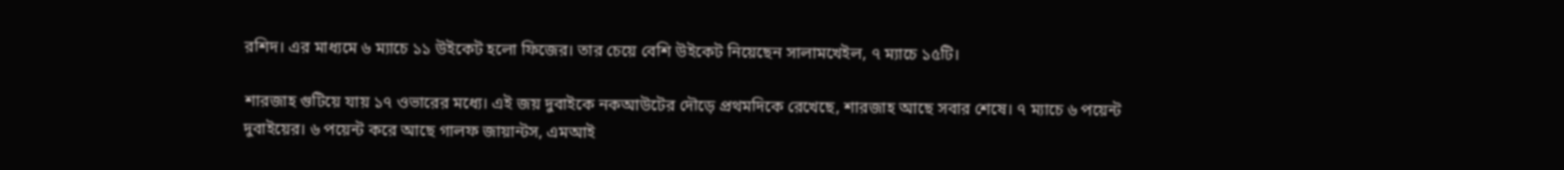রশিদ। এর মাধ্যমে ৬ ম্যাচে ১১ উইকেট হলো ফিজের। তার চেয়ে বেশি উইকেট নিয়েছেন সালামখেইল, ৭ ম্যাচে ১৫টি।

শারজাহ গুটিয়ে যায় ১৭ ওভারের মধ্যে। এই জয় দুবাইকে নকআউটের দৌড়ে প্রথমদিকে রেখেছে, শারজাহ আছে সবার শেষে। ৭ ম্যাচে ৬ পয়েন্ট দুবাইয়ের। ৬ পয়েন্ট করে আছে গালফ জায়ান্টস, এমআই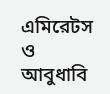এমিরেটস ও আবুধাবি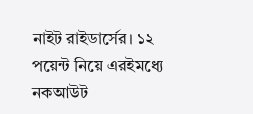নাইট রাইডার্সের। ১২ পয়েন্ট নিয়ে এরইমধ্যে নকআউট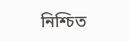নিশ্চিত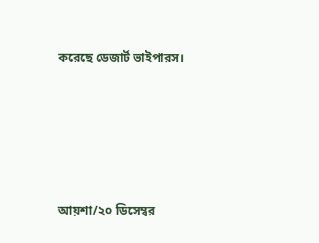করেছে ডেজার্ট ভাইপারস।





আয়শা/২০ ডিসেম্বর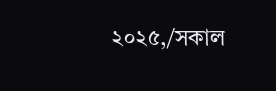২০২৫,/সকাল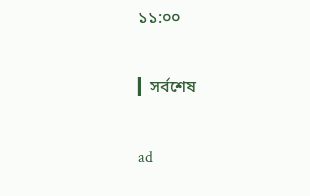১১:০০

▎সর্বশেষ

ad